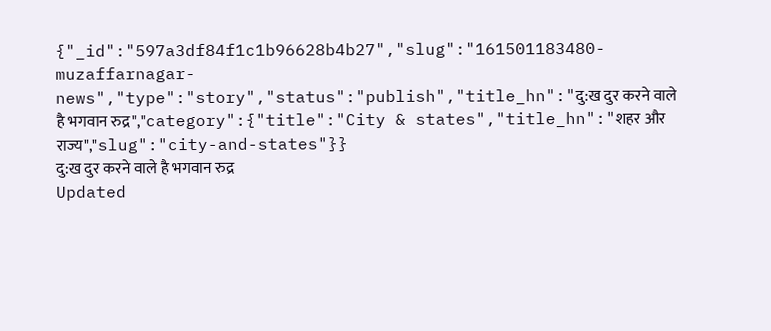{"_id":"597a3df84f1c1b96628b4b27","slug":"161501183480-muzaffarnagar-news","type":"story","status":"publish","title_hn":"दु:ख दुर करने वाले है भगवान रुद्र","category":{"title":"City & states","title_hn":"शहर और राज्य","slug":"city-and-states"}}
दु:ख दुर करने वाले है भगवान रुद्र
Updated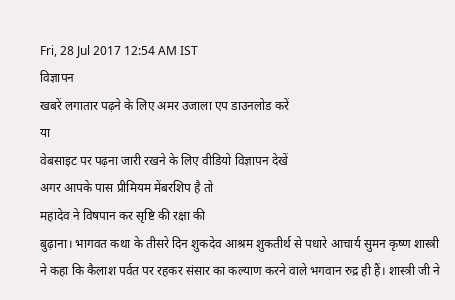Fri, 28 Jul 2017 12:54 AM IST
विज्ञापन
खबरें लगातार पढ़ने के लिए अमर उजाला एप डाउनलोड करें
या
वेबसाइट पर पढ़ना जारी रखने के लिए वीडियो विज्ञापन देखें
अगर आपके पास प्रीमियम मेंबरशिप है तो
महादेव ने विषपान कर सृष्टि की रक्षा की
बुढ़ाना। भागवत कथा के तीसरे दिन शुकदेव आश्रम शुकतीर्थ से पधारे आचार्य सुमन कृष्ण शास्त्री ने कहा कि कैलाश पर्वत पर रहकर संसार का कल्याण करने वाले भगवान रुद्र ही हैं। शास्त्री जी ने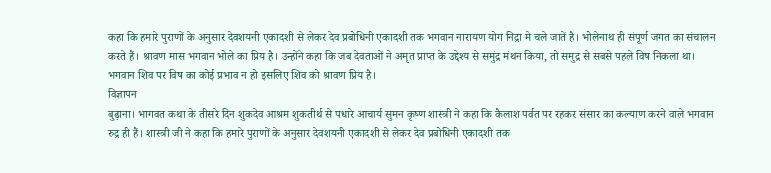कहा कि हमारे पुराणों के अनुसार देवशयनी एकादशी से लेकर देव प्रबोधिनी एकादशी तक भगवान नारायण योग निद्रा मे चले जातें है। भोलेनाथ ही संपूर्ण जगत का संचालन करते हैं। श्रावण मास भगवान भोले का प्रिय है। उन्होंने कहा कि जब देवताओं ने अमृत प्राप्त के उद्देश्य से समुंद्र मंथन किया, तो समुद्र से सबसे पहले विष निकला था। भगवान शिव पर विष का कोई प्रभाव न हो इसलिए शिव को श्रावण प्रिय है।
विज्ञापन
बुढ़ाना। भागवत कथा के तीसरे दिन शुकदेव आश्रम शुकतीर्थ से पधारे आचार्य सुमन कृष्ण शास्त्री ने कहा कि कैलाश पर्वत पर रहकर संसार का कल्याण करने वाले भगवान रुद्र ही हैं। शास्त्री जी ने कहा कि हमारे पुराणों के अनुसार देवशयनी एकादशी से लेकर देव प्रबोधिनी एकादशी तक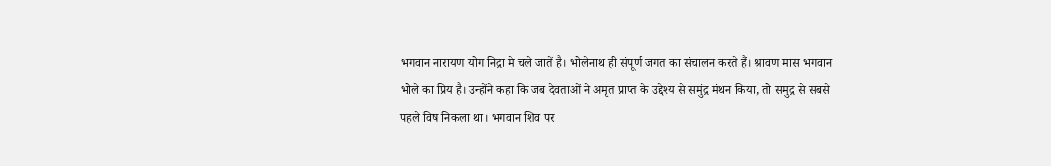भगवान नारायण योग निद्रा मे चले जातें है। भोलेनाथ ही संपूर्ण जगत का संचालन करते हैं। श्रावण मास भगवान भोले का प्रिय है। उन्होंने कहा कि जब देवताओं ने अमृत प्राप्त के उद्देश्य से समुंद्र मंथन किया, तो समुद्र से सबसे पहले विष निकला था। भगवान शिव पर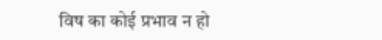विष का कोई प्रभाव न हो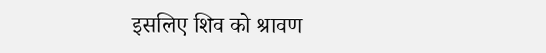इसलिए शिव को श्रावण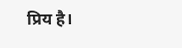प्रिय है।